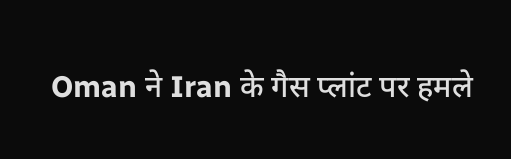Oman ने Iran के गैस प्लांट पर हमले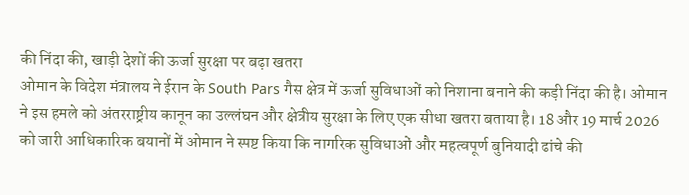की निंदा की, खाड़ी देशों की ऊर्जा सुरक्षा पर बढ़ा खतरा
ओमान के विदेश मंत्रालय ने ईरान के South Pars गैस क्षेत्र में ऊर्जा सुविधाओं को निशाना बनाने की कड़ी निंदा की है। ओमान ने इस हमले को अंतरराष्ट्रीय कानून का उल्लंघन और क्षेत्रीय सुरक्षा के लिए एक सीधा खतरा बताया है। 18 और 19 मार्च 2026 को जारी आधिकारिक बयानों में ओमान ने स्पष्ट किया कि नागरिक सुविधाओं और महत्वपूर्ण बुनियादी ढांचे की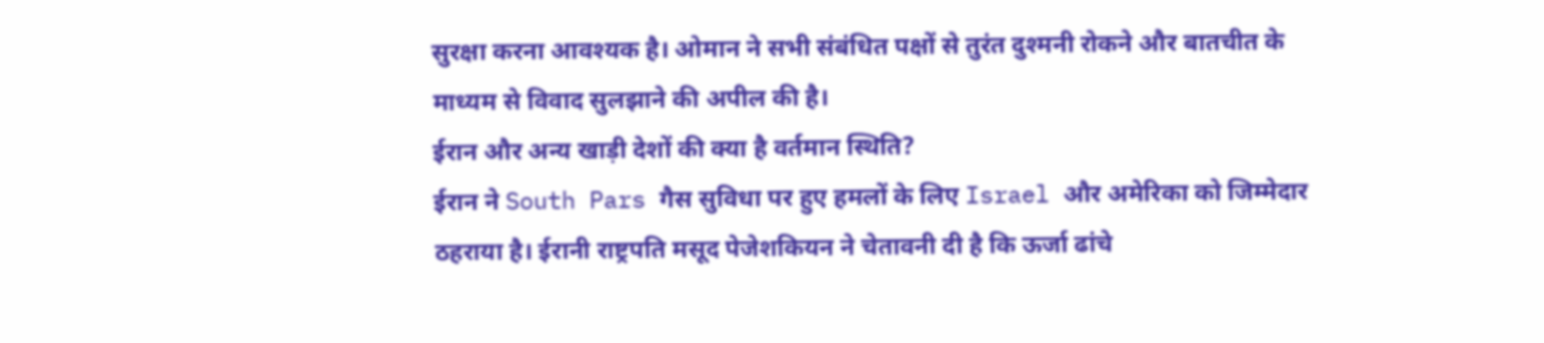सुरक्षा करना आवश्यक है। ओमान ने सभी संबंधित पक्षों से तुरंत दुश्मनी रोकने और बातचीत के माध्यम से विवाद सुलझाने की अपील की है।
ईरान और अन्य खाड़ी देशों की क्या है वर्तमान स्थिति?
ईरान ने South Pars गैस सुविधा पर हुए हमलों के लिए Israel और अमेरिका को जिम्मेदार ठहराया है। ईरानी राष्ट्रपति मसूद पेजेशकियन ने चेतावनी दी है कि ऊर्जा ढांचे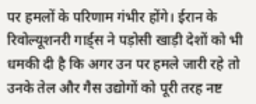पर हमलों के परिणाम गंभीर होंगे। ईरान के रिवोल्यूशनरी गार्ड्स ने पड़ोसी खाड़ी देशों को भी धमकी दी है कि अगर उन पर हमले जारी रहे तो उनके तेल और गैस उद्योगों को पूरी तरह नष्ट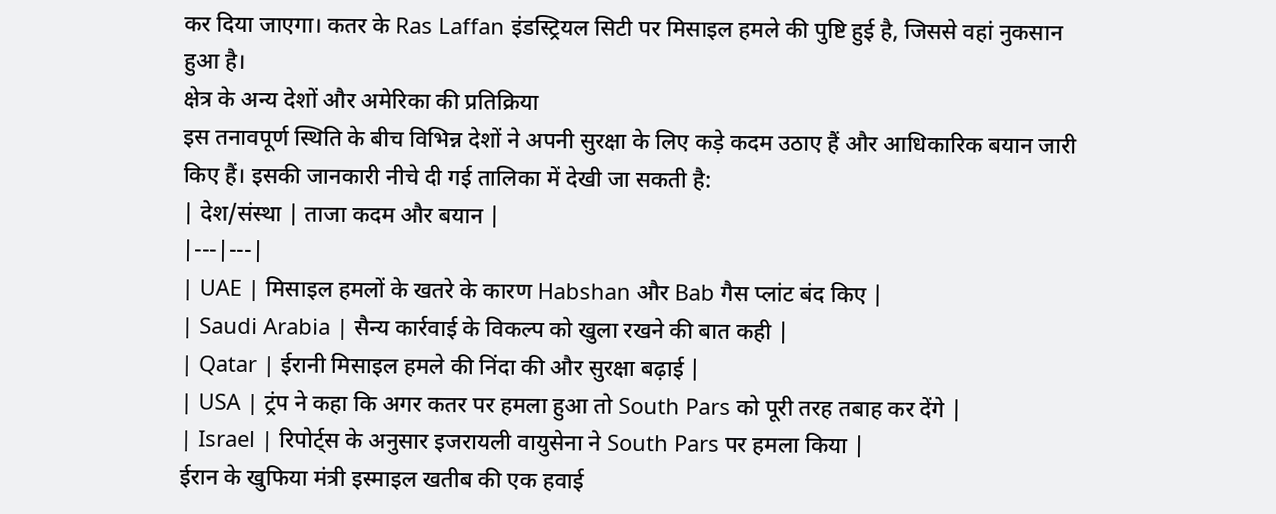कर दिया जाएगा। कतर के Ras Laffan इंडस्ट्रियल सिटी पर मिसाइल हमले की पुष्टि हुई है, जिससे वहां नुकसान हुआ है।
क्षेत्र के अन्य देशों और अमेरिका की प्रतिक्रिया
इस तनावपूर्ण स्थिति के बीच विभिन्न देशों ने अपनी सुरक्षा के लिए कड़े कदम उठाए हैं और आधिकारिक बयान जारी किए हैं। इसकी जानकारी नीचे दी गई तालिका में देखी जा सकती है:
| देश/संस्था | ताजा कदम और बयान |
|---|---|
| UAE | मिसाइल हमलों के खतरे के कारण Habshan और Bab गैस प्लांट बंद किए |
| Saudi Arabia | सैन्य कार्रवाई के विकल्प को खुला रखने की बात कही |
| Qatar | ईरानी मिसाइल हमले की निंदा की और सुरक्षा बढ़ाई |
| USA | ट्रंप ने कहा कि अगर कतर पर हमला हुआ तो South Pars को पूरी तरह तबाह कर देंगे |
| Israel | रिपोर्ट्स के अनुसार इजरायली वायुसेना ने South Pars पर हमला किया |
ईरान के खुफिया मंत्री इस्माइल खतीब की एक हवाई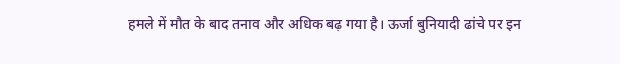हमले में मौत के बाद तनाव और अधिक बढ़ गया है। ऊर्जा बुनियादी ढांचे पर इन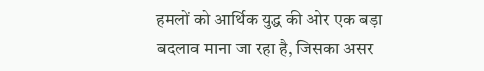हमलों को आर्थिक युद्ध की ओर एक बड़ा बदलाव माना जा रहा है, जिसका असर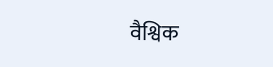वैश्विक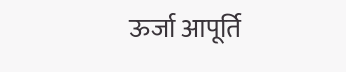ऊर्जा आपूर्ति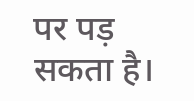पर पड़ सकता है।